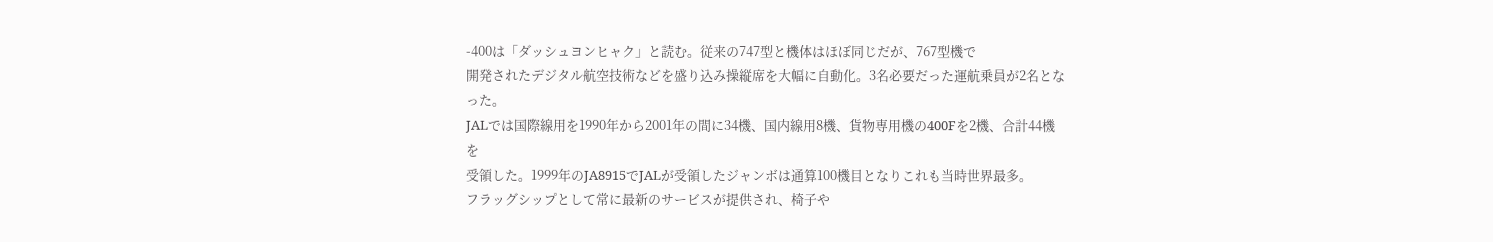-400は「ダッシュヨンヒャク」と読む。従来の747型と機体はほぼ同じだが、767型機で
開発されたデジタル航空技術などを盛り込み操縦席を大幅に自動化。3名必要だった運航乗員が2名となった。
JALでは国際線用を1990年から2001年の間に34機、国内線用8機、貨物専用機の400Fを2機、合計44機を
受領した。1999年のJA8915でJALが受領したジャンボは通算100機目となりこれも当時世界最多。
フラッグシップとして常に最新のサービスが提供され、椅子や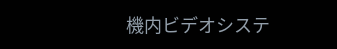機内ビデオシステ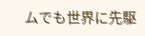ムでも世界に先駆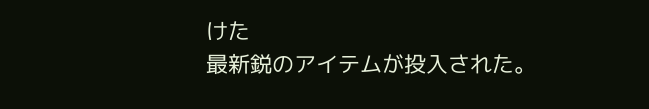けた
最新鋭のアイテムが投入された。